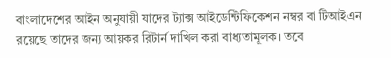বাংলাদেশের আইন অনুযায়ী যাদের ট্যাক্স আইডেন্টিফিকেশন নম্বর বা টিআইএন রয়েছে তাদের জন্য আয়কর রিটার্ন দাখিল করা বাধ্যতামূলক। তবে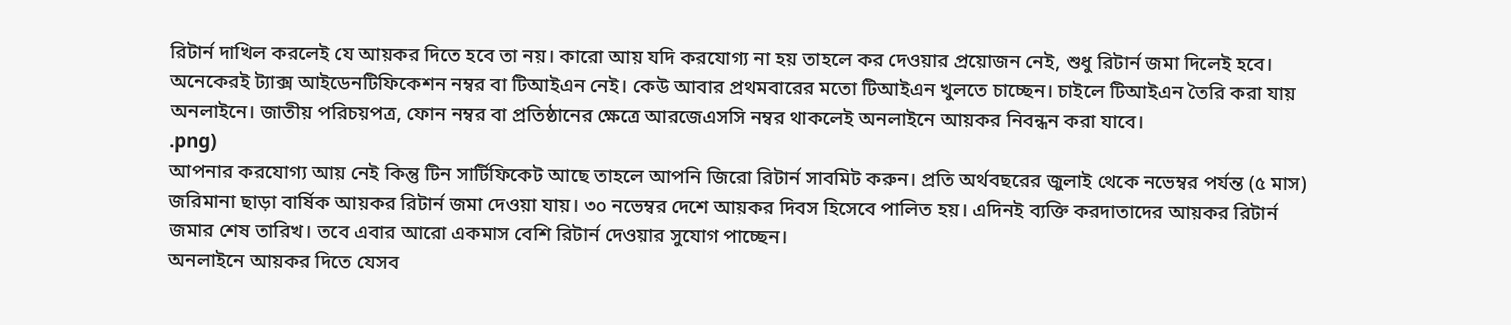রিটার্ন দাখিল করলেই যে আয়কর দিতে হবে তা নয়। কারো আয় যদি করযোগ্য না হয় তাহলে কর দেওয়ার প্রয়োজন নেই, শুধু রিটার্ন জমা দিলেই হবে।
অনেকেরই ট্যাক্স আইডেনটিফিকেশন নম্বর বা টিআইএন নেই। কেউ আবার প্রথমবারের মতো টিআইএন খুলতে চাচ্ছেন। চাইলে টিআইএন তৈরি করা যায় অনলাইনে। জাতীয় পরিচয়পত্র, ফোন নম্বর বা প্রতিষ্ঠানের ক্ষেত্রে আরজেএসসি নম্বর থাকলেই অনলাইনে আয়কর নিবন্ধন করা যাবে।
.png)
আপনার করযোগ্য আয় নেই কিন্তু টিন সার্টিফিকেট আছে তাহলে আপনি জিরো রিটার্ন সাবমিট করুন। প্রতি অর্থবছরের জুলাই থেকে নভেম্বর পর্যন্ত (৫ মাস) জরিমানা ছাড়া বার্ষিক আয়কর রিটার্ন জমা দেওয়া যায়। ৩০ নভেম্বর দেশে আয়কর দিবস হিসেবে পালিত হয়। এদিনই ব্যক্তি করদাতাদের আয়কর রিটার্ন জমার শেষ তারিখ। তবে এবার আরো একমাস বেশি রিটার্ন দেওয়ার সুযোগ পাচ্ছেন।
অনলাইনে আয়কর দিতে যেসব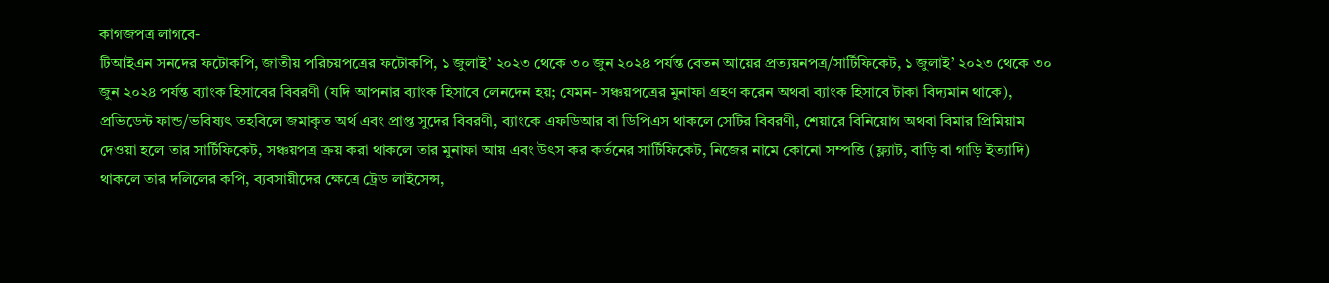কাগজপত্র লাগবে-
টিআইএন সনদের ফটোকপি, জাতীয় পরিচয়পত্রের ফটোকপি, ১ জুলাই’ ২০২৩ থেকে ৩০ জুন ২০২৪ পর্যন্ত বেতন আয়ের প্রত্যয়নপত্র/সার্টিফিকেট, ১ জুলাই’ ২০২৩ থেকে ৩০ জুন ২০২৪ পর্যন্ত ব্যাংক হিসাবের বিবরণী (যদি আপনার ব্যাংক হিসাবে লেনদেন হয়; যেমন- সঞ্চয়পত্রের মুনাফা গ্রহণ করেন অথবা ব্যাংক হিসাবে টাকা বিদ্যমান থাকে), প্রভিডেন্ট ফান্ড/ভবিষ্যৎ তহবিলে জমাকৃত অর্থ এবং প্রাপ্ত সুদের বিবরণী, ব্যাংকে এফডিআর বা ডিপিএস থাকলে সেটির বিবরণী, শেয়ারে বিনিয়োগ অথবা বিমার প্রিমিয়াম দেওয়া হলে তার সার্টিফিকেট, সঞ্চয়পত্র ক্রয় করা থাকলে তার মুনাফা আয় এবং উৎস কর কর্তনের সার্টিফিকেট, নিজের নামে কোনো সম্পত্তি (ফ্ল্যাট, বাড়ি বা গাড়ি ইত্যাদি) থাকলে তার দলিলের কপি, ব্যবসায়ীদের ক্ষেত্রে ট্রেড লাইসেন্স,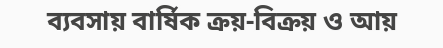ব্যবসায় বার্ষিক ক্রয়-বিক্রয় ও আয়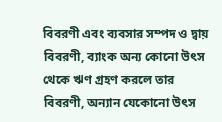বিবরণী এবং ব্যবসার সম্পদ ও দ্বায় বিবরণী, ব্যাংক অন্য কোনো উৎস থেকে ঋণ গ্রহণ করলে তার বিবরণী, অন্যান যেকোনো উৎস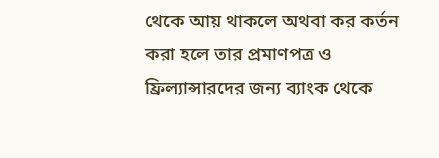থেকে আয় থাকলে অথবা কর কর্তন করা হলে তার প্রমাণপত্র ও ফ্রিল্যান্সারদের জন্য ব্যাংক থেকে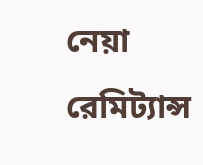নেয়া রেমিট্যান্স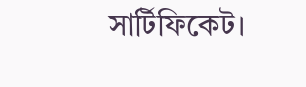সার্টিফিকেট।